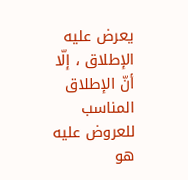يعرض عليه الإطلاق ، إلّا أنّ الإطلاق المناسب للعروض عليه هو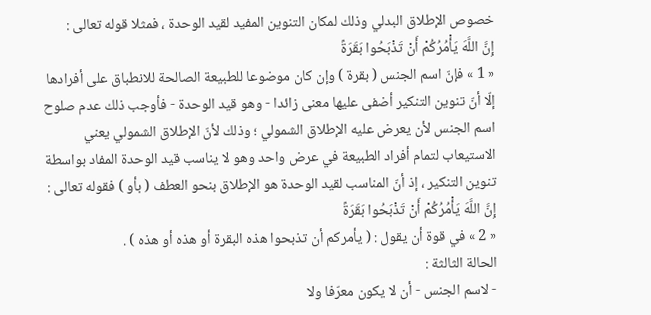خصوص الإطلاق البدلي وذلك لمكان التنوين المفيد لقيد الوحدة ، فمثلا قوله تعالى :
إِنَّ اللَّهَ يَأْمُرُكُمْ أَنْ تَذْبَحُوا بَقَرَةً
« 1 » فإنّ اسم الجنس ( بقرة ) وإن كان موضوعا للطبيعة الصالحة للانطباق على أفرادها إلّا أنّ تنوين التنكير أضفى عليها معنى زائدا - وهو قيد الوحدة - فأوجب ذلك عدم صلوح اسم الجنس لأن يعرض عليه الإطلاق الشمولي ؛ وذلك لأنّ الإطلاق الشمولي يعني الاستيعاب لتمام أفراد الطبيعة في عرض واحد وهو لا يناسب قيد الوحدة المفاد بواسطة تنوين التنكير ، إذ أنّ المناسب لقيد الوحدة هو الإطلاق بنحو العطف ( بأو ) فقوله تعالى :
إِنَّ اللَّهَ يَأْمُرُكُمْ أَنْ تَذْبَحُوا بَقَرَةً
« 2 » في قوة أن يقول : ( يأمركم أن تذبحوا هذه البقرة أو هذه أو هذه ) .
الحالة الثالثة :
- لاسم الجنس - أن لا يكون معرّفا ولا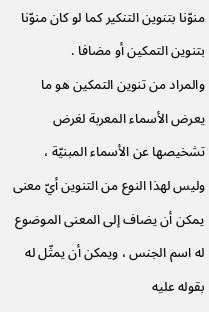منوّنا بتنوين التنكير كما لو كان منوّنا بتنوين التمكين أو مضافا .
والمراد من تنوين التمكين هو ما يعرض الأسماء المعربة لغرض تشخيصها عن الأسماء المبنيّة ، وليس لهذا النوع من التنوين أيّ معنى يمكن أن يضاف إلى المعنى الموضوع له اسم الجنس ، ويمكن أن يمثّل له بقوله عليه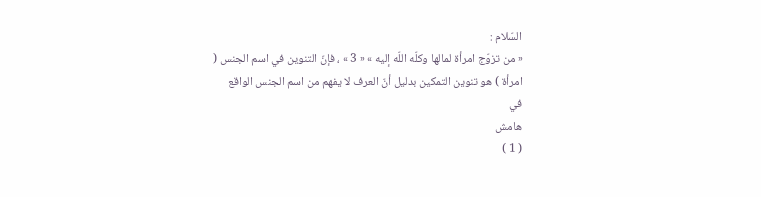السّلام :
« من تزوّج امرأة لمالها وكلّه اللّه إليه » « 3 » ، فإنّ التنوين في اسم الجنس ( امرأة ) هو تنوين التمكين بدليل أنّ العرف لا يفهم من اسم الجنس الواقع في
هامش
( 1 )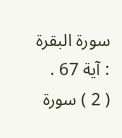سورة البقرة : آية 67 .
( 2 ) سورة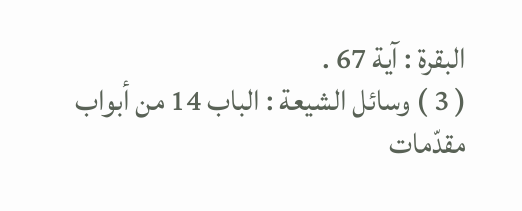البقرة : آية 67 .
( 3 ) وسائل الشيعة : الباب 14 من أبواب مقدّمات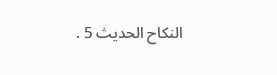النكاح الحديث 5 .